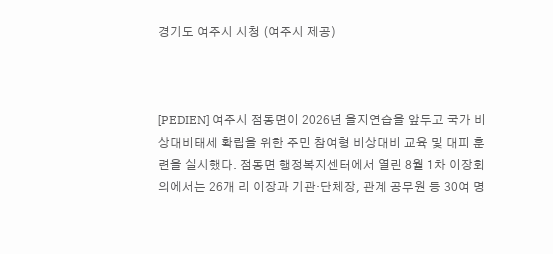경기도 여주시 시청 (여주시 제공)



[PEDIEN] 여주시 점동면이 2026년 을지연습을 앞두고 국가 비상대비태세 확립을 위한 주민 참여형 비상대비 교육 및 대피 훈련을 실시했다. 점동면 행정복지센터에서 열린 8월 1차 이장회의에서는 26개 리 이장과 기관·단체장, 관계 공무원 등 30여 명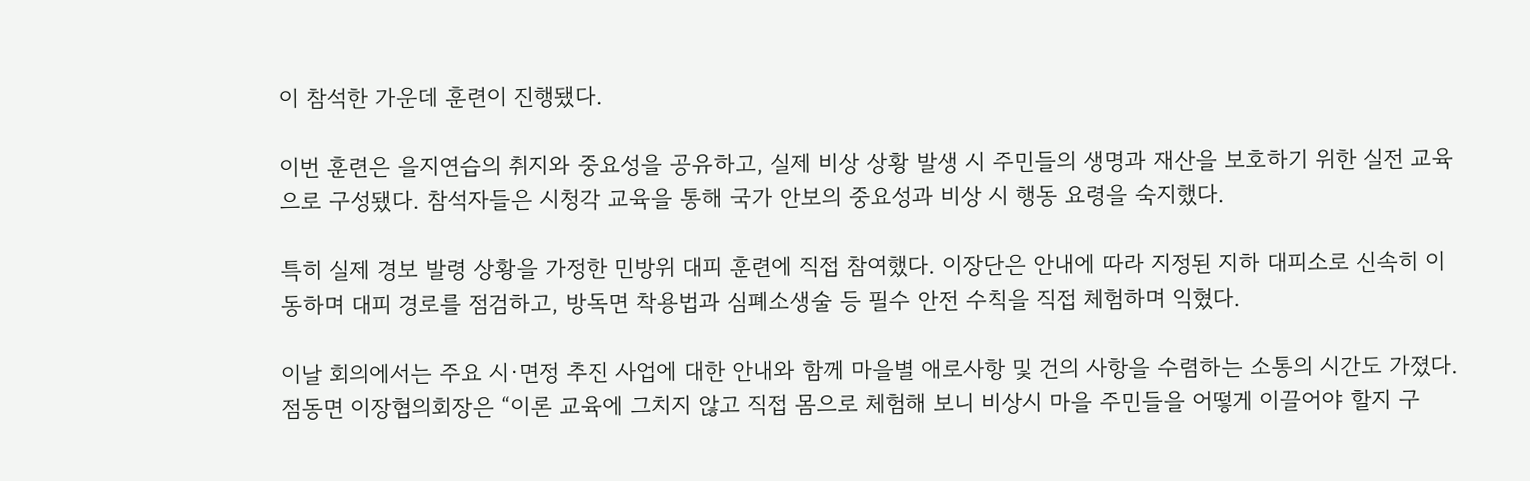이 참석한 가운데 훈련이 진행됐다.

이번 훈련은 을지연습의 취지와 중요성을 공유하고, 실제 비상 상황 발생 시 주민들의 생명과 재산을 보호하기 위한 실전 교육으로 구성됐다. 참석자들은 시청각 교육을 통해 국가 안보의 중요성과 비상 시 행동 요령을 숙지했다.

특히 실제 경보 발령 상황을 가정한 민방위 대피 훈련에 직접 참여했다. 이장단은 안내에 따라 지정된 지하 대피소로 신속히 이동하며 대피 경로를 점검하고, 방독면 착용법과 심폐소생술 등 필수 안전 수칙을 직접 체험하며 익혔다.

이날 회의에서는 주요 시·면정 추진 사업에 대한 안내와 함께 마을별 애로사항 및 건의 사항을 수렴하는 소통의 시간도 가졌다. 점동면 이장협의회장은 “이론 교육에 그치지 않고 직접 몸으로 체험해 보니 비상시 마을 주민들을 어떻게 이끌어야 할지 구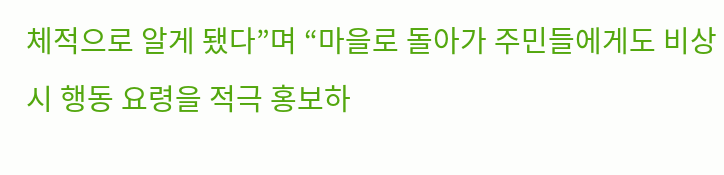체적으로 알게 됐다”며 “마을로 돌아가 주민들에게도 비상시 행동 요령을 적극 홍보하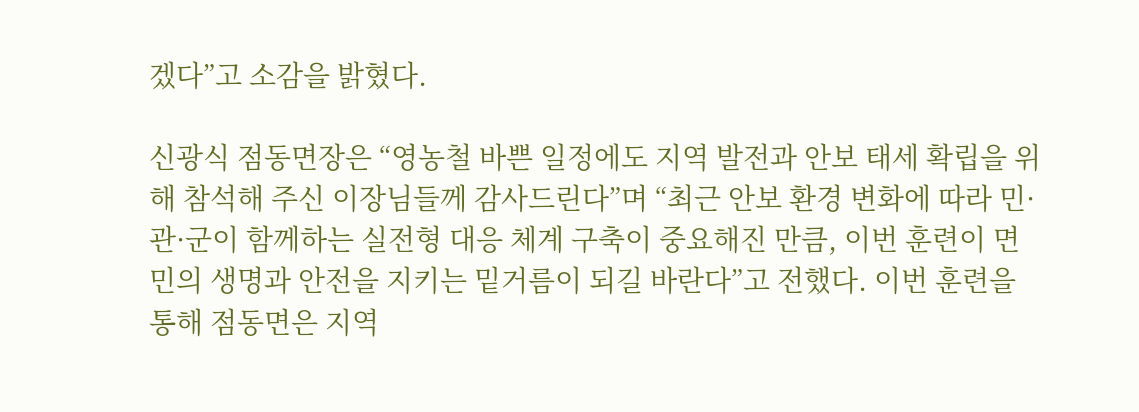겠다”고 소감을 밝혔다.

신광식 점동면장은 “영농철 바쁜 일정에도 지역 발전과 안보 태세 확립을 위해 참석해 주신 이장님들께 감사드린다”며 “최근 안보 환경 변화에 따라 민·관·군이 함께하는 실전형 대응 체계 구축이 중요해진 만큼, 이번 훈련이 면민의 생명과 안전을 지키는 밑거름이 되길 바란다”고 전했다. 이번 훈련을 통해 점동면은 지역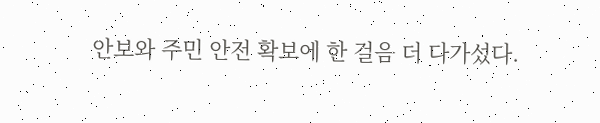안보와 주민 안전 확보에 한 걸음 더 다가섰다.